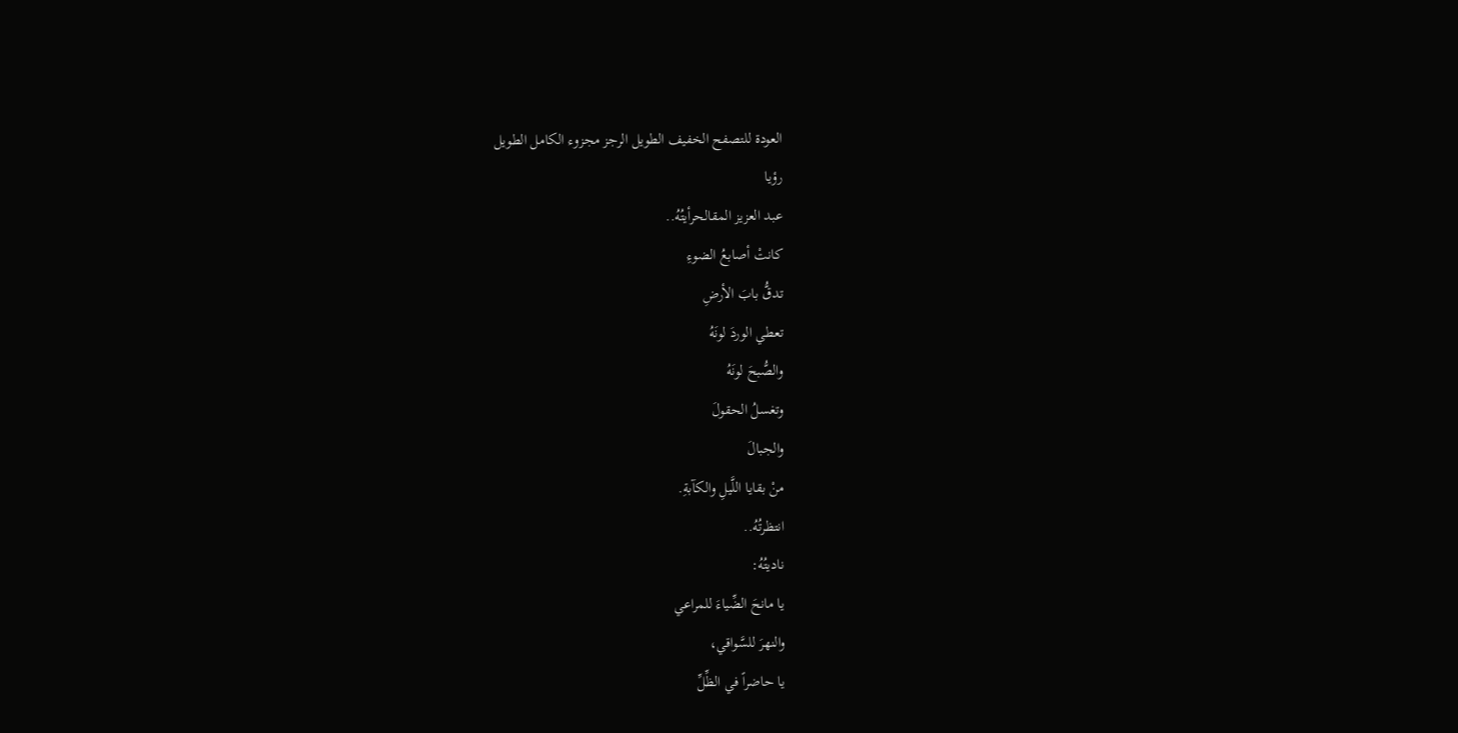العودة للتصفح الخفيف الطويل الرجز مجزوء الكامل الطويل
رؤيا
عبد العزيز المقالحرأيتُهُ..
كانتْ أصابعُ الضوءِ
تدقُّ بابَ الأرضِ
تعطي الوردَ لونَهُ
والصُّبحَ لونَهُ
وتغسلُ الحقولَ
والجبالَ
منْ بقايا اللَّيلِ والكآبةِ.
انتظرتُهُ..
ناديتُهُ:
يا مانحَ الضِّياءَ للمراعي
والنهرَ للسَّواقي،
يا حاضراً في الظِّلِّ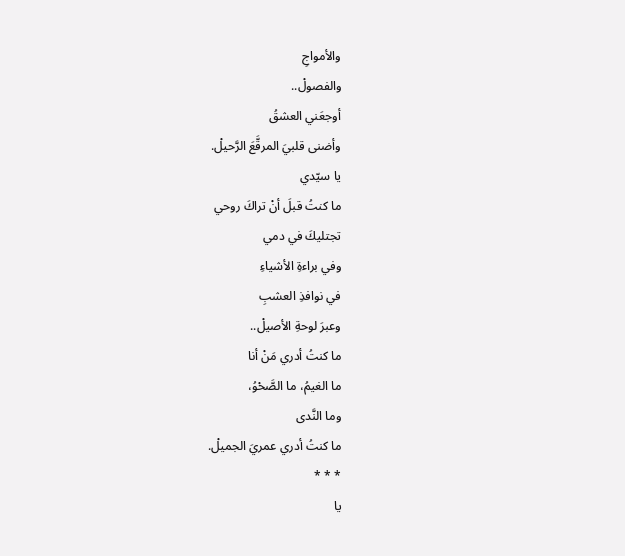والأمواجِ
والفصولْ..
أوجعَني العشقُ
وأضنى قلبيَ المرقَّعَ الرَّحيلْ.
يا سيّدي
ما كنتُ قبلَ أنْ تراكَ روحي
تجتليكَ في دمي
وفي براءةِ الأشياءِ
في نوافذِ العشبِ
وعبرَ لوحةِ الأصيلْ..
ما كنتُ أدري مَنْ أنا
ما الغيمُ، ما الصَّحْوُ،
وما النَّدى
ما كنتُ أدري عمريَ الجميلْ.
* * *
يا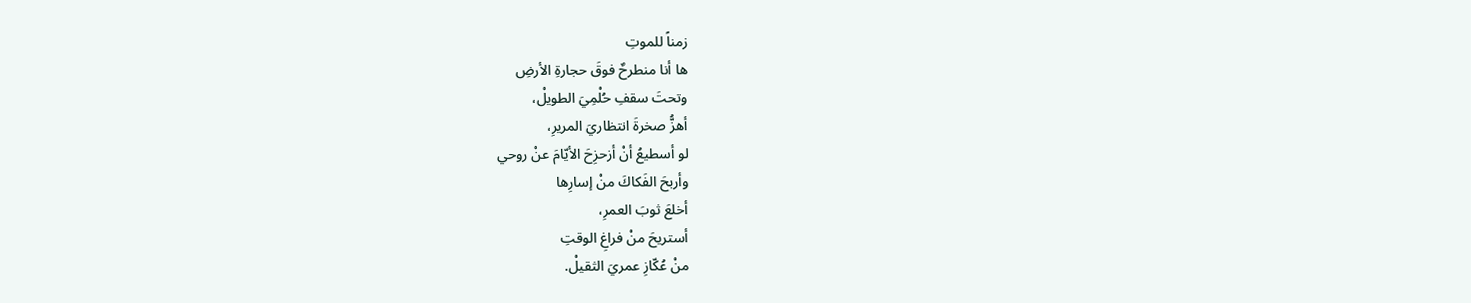زمناً للموتِ
ها أنا منطرحٌ فوقَ حجارةِ الأرضِ
وتحتَ سقفِ حُلْمِيَ الطويلْ،
أهزُّ صخرةَ انتظاريَ المريرِ،
لو أسطيعُ أنْ أزحزِحَ الأيّامَ عنْ روحي
وأربحَ الفَكاكَ منْ إسارِها
أخلعَ ثوبَ العمرِ،
أستريحَ منْ فراغِ الوقتِ
منْ عُكّازِ عمريَ الثقيلْ.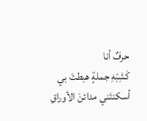حرفٌ أنا
كَشِبْهِ جملةٍ هبطتَ بي
أسكنتَني مدائنَ الأوراقِ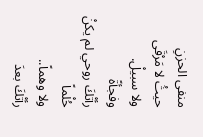منفى الحزنِ
حيثُ لا مَرْقَى
ولا سبيلْ.
وفجأةً
رأتْكَ روحي لم يكنْ حُلْماً
ولا وهماً..
رأتْكَ بعدَ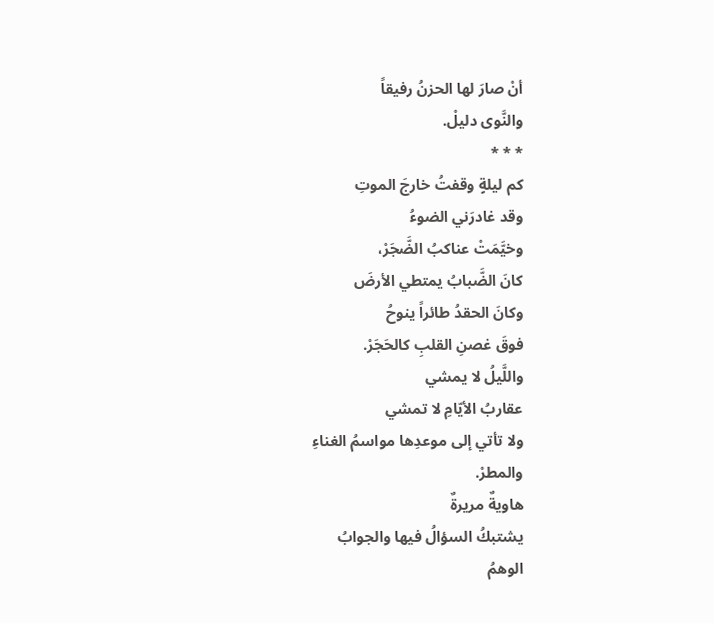أنْ صارَ لها الحزنُ رفيقاً
والنَّوى دليلْ.
* * *
كم ليلةٍ وقفتُ خارجَ الموتِ
وقد غادرَني الضوءُ
وخيَّمَتْ عناكبُ الضَّجَرْ،
كانَ الضَّبابُ يمتطي الأرضَ
وكانَ الحقدُ طائراً ينوحُ
فوقَ غصنِ القلبِ كالحَجَرْ.
واللَّيلُ لا يمشي
عقاربُ الأيّامِ لا تمشي
ولا تأتي إلى موعدِها مواسمُ الغناءِ
والمطرْ.
هاويةٌ مريرةٌ
يشتبكُ السؤالُ فيها والجوابُ
الوهمُ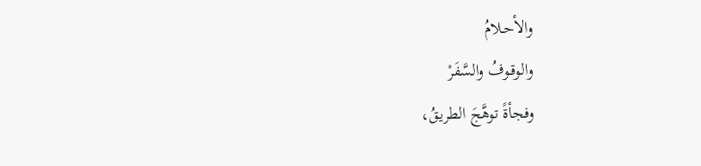والأحـلامُ
والوقـوفُ والسَّفَرْ
وفجأةً توهَّجَ الطريقُ،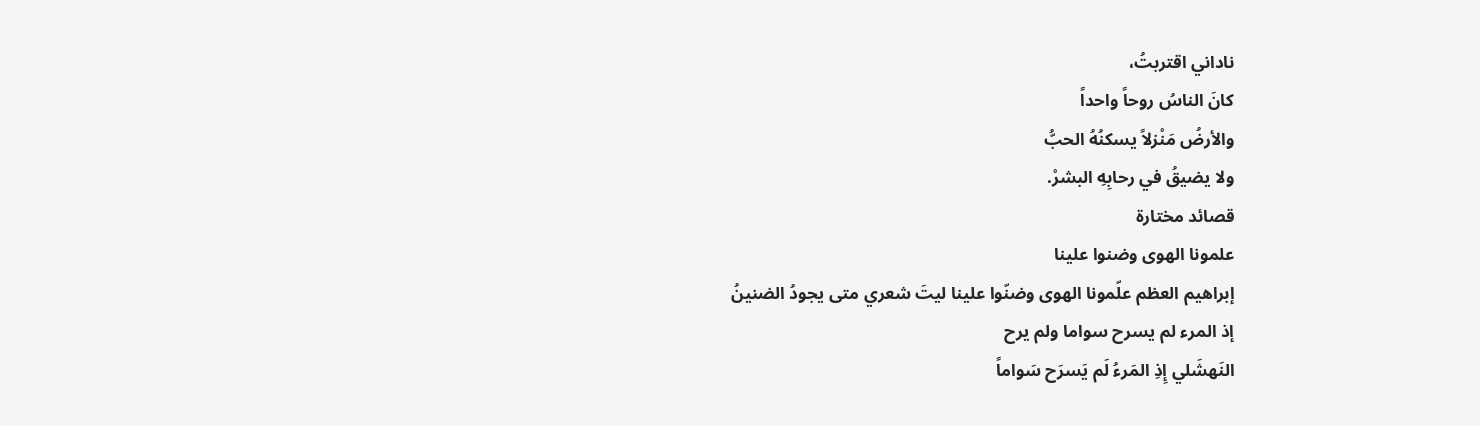ناداني اقتربتُ،
كانَ الناسُ روحاً واحداً
والأرضُ مَنْزلاً يسكنُهُ الحبُّ
ولا يضيقُ في رحابِهِ البشرْ.
قصائد مختارة
علمونا الهوى وضنوا علينا
إبراهيم العظم علّمونا الهوى وضنّوا علينا ليتَ شعري متى يجودُ الضنينُ
إذ المرء لم يسرح سواما ولم يرح
النَهشَلي إِذِ المَرءُ لَم يَسرَح سَواماً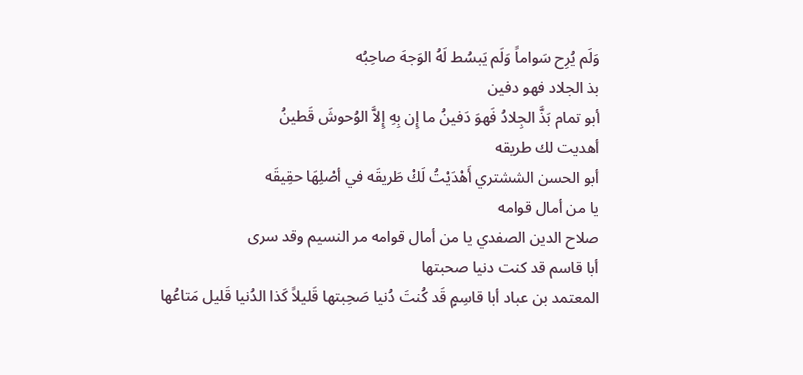وَلَم يُرِح سَواماً وَلَم يَبسُط لَهُ الوَجهَ صاحِبُه
بذ الجلاد فهو دفين
أبو تمام بَذَّ الجِلادُ فَهوَ دَفينُ ما إِن بِهِ إِلاَّ الوُحوشَ قَطينُ
أهديت لك طريقه
أبو الحسن الششتري أَهْدَيْتُ لَكْ طَريقَه في أصْلِهَا حقِيقَه
يا من أمال قوامه
صلاح الدين الصفدي يا من أمال قوامه مر النسيم وقد سرى
أبا قاسم قد كنت دنيا صحبتها
المعتمد بن عباد أبا قاسِمٍ قَد كُنتَ دُنيا صَحِبتها قَليلاً كَذا الدُنيا قَليل مَتاعُها